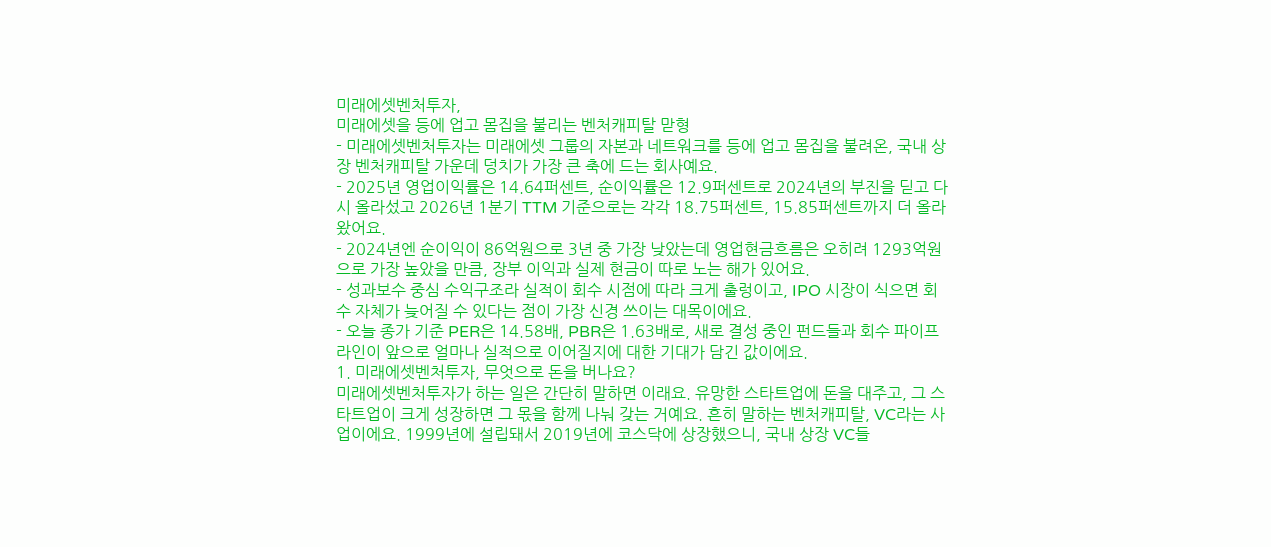미래에셋벤처투자,
미래에셋을 등에 업고 몸집을 불리는 벤처캐피탈 맏형
- 미래에셋벤처투자는 미래에셋 그룹의 자본과 네트워크를 등에 업고 몸집을 불려온, 국내 상장 벤처캐피탈 가운데 덩치가 가장 큰 축에 드는 회사예요.
- 2025년 영업이익률은 14.64퍼센트, 순이익률은 12.9퍼센트로 2024년의 부진을 딛고 다시 올라섰고 2026년 1분기 TTM 기준으로는 각각 18.75퍼센트, 15.85퍼센트까지 더 올라왔어요.
- 2024년엔 순이익이 86억원으로 3년 중 가장 낮았는데 영업현금흐름은 오히려 1293억원으로 가장 높았을 만큼, 장부 이익과 실제 현금이 따로 노는 해가 있어요.
- 성과보수 중심 수익구조라 실적이 회수 시점에 따라 크게 출렁이고, IPO 시장이 식으면 회수 자체가 늦어질 수 있다는 점이 가장 신경 쓰이는 대목이에요.
- 오늘 종가 기준 PER은 14.58배, PBR은 1.63배로, 새로 결성 중인 펀드들과 회수 파이프라인이 앞으로 얼마나 실적으로 이어질지에 대한 기대가 담긴 값이에요.
1. 미래에셋벤처투자, 무엇으로 돈을 버나요?
미래에셋벤처투자가 하는 일은 간단히 말하면 이래요. 유망한 스타트업에 돈을 대주고, 그 스타트업이 크게 성장하면 그 몫을 함께 나눠 갖는 거예요. 흔히 말하는 벤처캐피탈, VC라는 사업이에요. 1999년에 설립돼서 2019년에 코스닥에 상장했으니, 국내 상장 VC들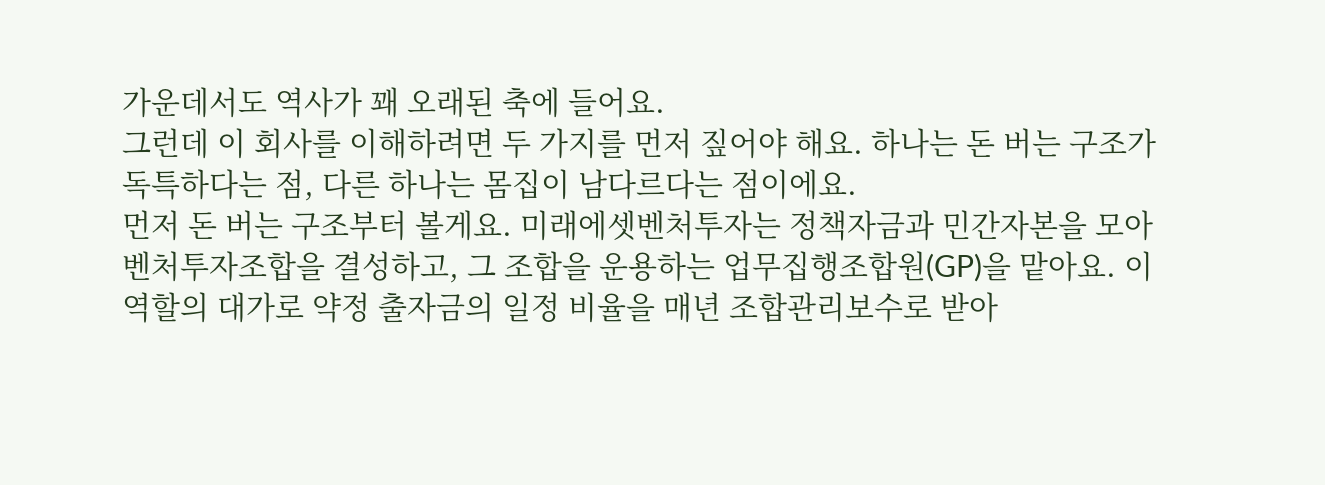가운데서도 역사가 꽤 오래된 축에 들어요.
그런데 이 회사를 이해하려면 두 가지를 먼저 짚어야 해요. 하나는 돈 버는 구조가 독특하다는 점, 다른 하나는 몸집이 남다르다는 점이에요.
먼저 돈 버는 구조부터 볼게요. 미래에셋벤처투자는 정책자금과 민간자본을 모아 벤처투자조합을 결성하고, 그 조합을 운용하는 업무집행조합원(GP)을 맡아요. 이 역할의 대가로 약정 출자금의 일정 비율을 매년 조합관리보수로 받아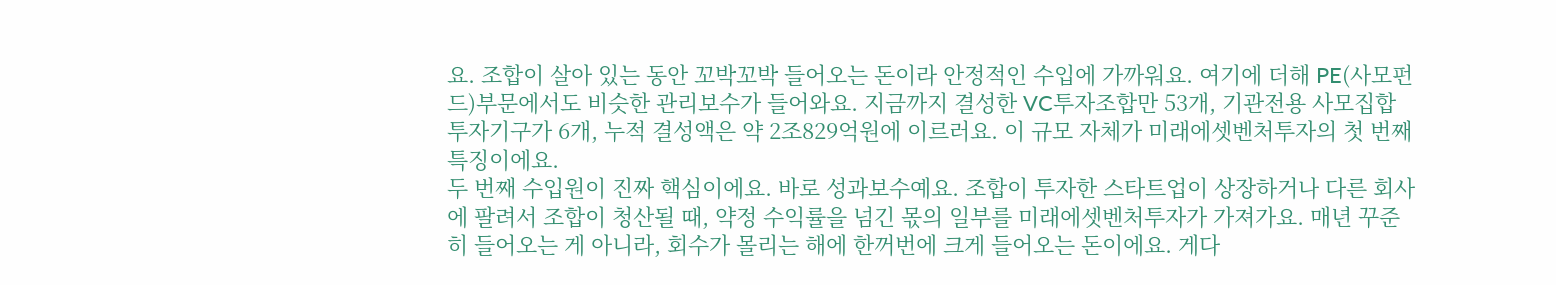요. 조합이 살아 있는 동안 꼬박꼬박 들어오는 돈이라 안정적인 수입에 가까워요. 여기에 더해 PE(사모펀드)부문에서도 비슷한 관리보수가 들어와요. 지금까지 결성한 VC투자조합만 53개, 기관전용 사모집합투자기구가 6개, 누적 결성액은 약 2조829억원에 이르러요. 이 규모 자체가 미래에셋벤처투자의 첫 번째 특징이에요.
두 번째 수입원이 진짜 핵심이에요. 바로 성과보수예요. 조합이 투자한 스타트업이 상장하거나 다른 회사에 팔려서 조합이 청산될 때, 약정 수익률을 넘긴 몫의 일부를 미래에셋벤처투자가 가져가요. 매년 꾸준히 들어오는 게 아니라, 회수가 몰리는 해에 한꺼번에 크게 들어오는 돈이에요. 게다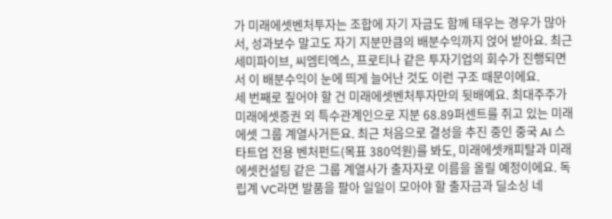가 미래에셋벤처투자는 조합에 자기 자금도 함께 태우는 경우가 많아서, 성과보수 말고도 자기 지분만큼의 배분수익까지 얹어 받아요. 최근 세미파이브, 씨엠티엑스, 프로티나 같은 투자기업의 회수가 진행되면서 이 배분수익이 눈에 띄게 늘어난 것도 이런 구조 때문이에요.
세 번째로 짚어야 할 건 미래에셋벤처투자만의 뒷배예요. 최대주주가 미래에셋증권 외 특수관계인으로 지분 68.89퍼센트를 쥐고 있는 미래에셋 그룹 계열사거든요. 최근 처음으로 결성을 추진 중인 중국 AI 스타트업 전용 벤처펀드(목표 380억원)를 봐도, 미래에셋캐피탈과 미래에셋컨설팅 같은 그룹 계열사가 출자자로 이름을 올릴 예정이에요. 독립계 VC라면 발품을 팔아 일일이 모아야 할 출자금과 딜소싱 네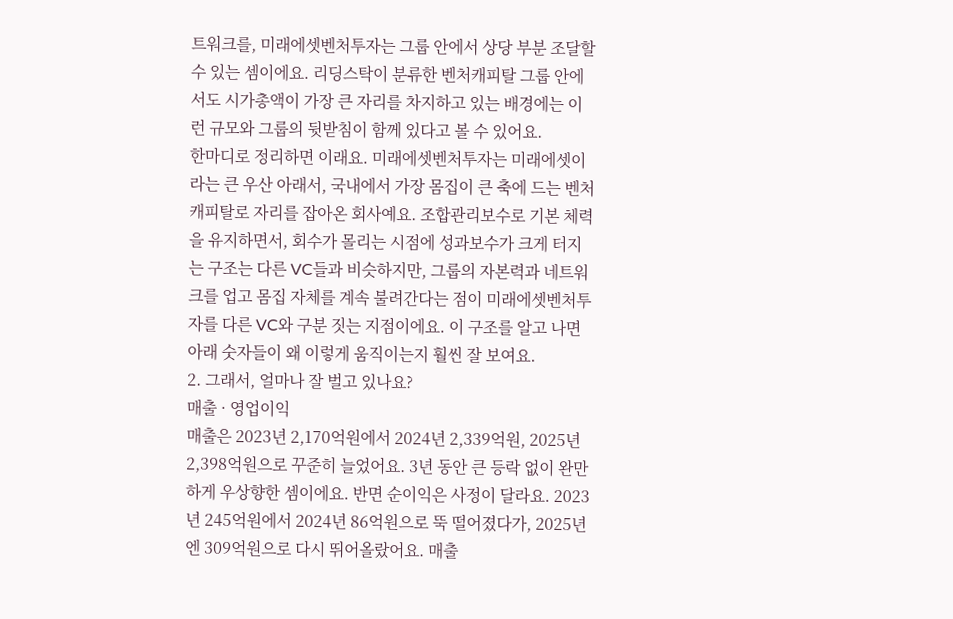트워크를, 미래에셋벤처투자는 그룹 안에서 상당 부분 조달할 수 있는 셈이에요. 리딩스탁이 분류한 벤처캐피탈 그룹 안에서도 시가총액이 가장 큰 자리를 차지하고 있는 배경에는 이런 규모와 그룹의 뒷받침이 함께 있다고 볼 수 있어요.
한마디로 정리하면 이래요. 미래에셋벤처투자는 미래에셋이라는 큰 우산 아래서, 국내에서 가장 몸집이 큰 축에 드는 벤처캐피탈로 자리를 잡아온 회사예요. 조합관리보수로 기본 체력을 유지하면서, 회수가 몰리는 시점에 성과보수가 크게 터지는 구조는 다른 VC들과 비슷하지만, 그룹의 자본력과 네트워크를 업고 몸집 자체를 계속 불려간다는 점이 미래에셋벤처투자를 다른 VC와 구분 짓는 지점이에요. 이 구조를 알고 나면 아래 숫자들이 왜 이렇게 움직이는지 훨씬 잘 보여요.
2. 그래서, 얼마나 잘 벌고 있나요?
매출 · 영업이익
매출은 2023년 2,170억원에서 2024년 2,339억원, 2025년 2,398억원으로 꾸준히 늘었어요. 3년 동안 큰 등락 없이 완만하게 우상향한 셈이에요. 반면 순이익은 사정이 달라요. 2023년 245억원에서 2024년 86억원으로 뚝 떨어졌다가, 2025년엔 309억원으로 다시 뛰어올랐어요. 매출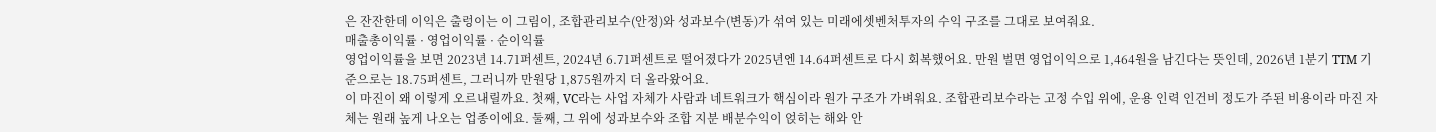은 잔잔한데 이익은 출렁이는 이 그림이, 조합관리보수(안정)와 성과보수(변동)가 섞여 있는 미래에셋벤처투자의 수익 구조를 그대로 보여줘요.
매출총이익률 · 영업이익률 · 순이익률
영업이익률을 보면 2023년 14.71퍼센트, 2024년 6.71퍼센트로 떨어졌다가 2025년엔 14.64퍼센트로 다시 회복했어요. 만원 벌면 영업이익으로 1,464원을 남긴다는 뜻인데, 2026년 1분기 TTM 기준으로는 18.75퍼센트, 그러니까 만원당 1,875원까지 더 올라왔어요.
이 마진이 왜 이렇게 오르내릴까요. 첫째, VC라는 사업 자체가 사람과 네트워크가 핵심이라 원가 구조가 가벼워요. 조합관리보수라는 고정 수입 위에, 운용 인력 인건비 정도가 주된 비용이라 마진 자체는 원래 높게 나오는 업종이에요. 둘째, 그 위에 성과보수와 조합 지분 배분수익이 얹히는 해와 안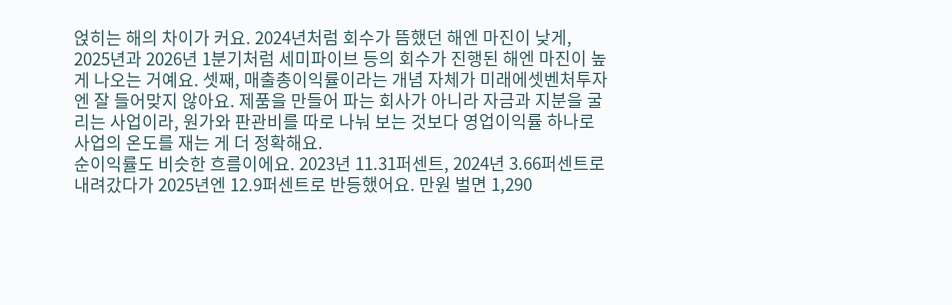얹히는 해의 차이가 커요. 2024년처럼 회수가 뜸했던 해엔 마진이 낮게, 2025년과 2026년 1분기처럼 세미파이브 등의 회수가 진행된 해엔 마진이 높게 나오는 거예요. 셋째, 매출총이익률이라는 개념 자체가 미래에셋벤처투자엔 잘 들어맞지 않아요. 제품을 만들어 파는 회사가 아니라 자금과 지분을 굴리는 사업이라, 원가와 판관비를 따로 나눠 보는 것보다 영업이익률 하나로 사업의 온도를 재는 게 더 정확해요.
순이익률도 비슷한 흐름이에요. 2023년 11.31퍼센트, 2024년 3.66퍼센트로 내려갔다가 2025년엔 12.9퍼센트로 반등했어요. 만원 벌면 1,290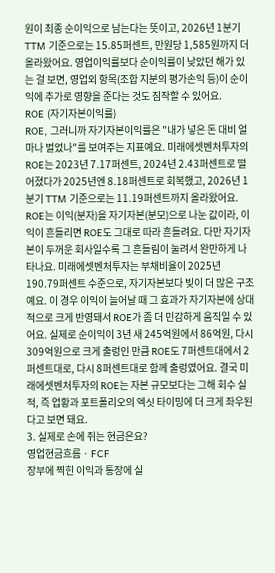원이 최종 순이익으로 남는다는 뜻이고, 2026년 1분기 TTM 기준으로는 15.85퍼센트, 만원당 1,585원까지 더 올라왔어요. 영업이익률보다 순이익률이 낮았던 해가 있는 걸 보면, 영업외 항목(조합 지분의 평가손익 등)이 순이익에 추가로 영향을 준다는 것도 짐작할 수 있어요.
ROE (자기자본이익률)
ROE, 그러니까 자기자본이익률은 "내가 넣은 돈 대비 얼마나 벌었나"를 보여주는 지표예요. 미래에셋벤처투자의 ROE는 2023년 7.17퍼센트, 2024년 2.43퍼센트로 떨어졌다가 2025년엔 8.18퍼센트로 회복했고, 2026년 1분기 TTM 기준으로는 11.19퍼센트까지 올라왔어요.
ROE는 이익(분자)을 자기자본(분모)으로 나눈 값이라, 이익이 흔들리면 ROE도 그대로 따라 흔들려요. 다만 자기자본이 두꺼운 회사일수록 그 흔들림이 눌려서 완만하게 나타나요. 미래에셋벤처투자는 부채비율이 2025년 190.79퍼센트 수준으로, 자기자본보다 빚이 더 많은 구조예요. 이 경우 이익이 늘어날 때 그 효과가 자기자본에 상대적으로 크게 반영돼서 ROE가 좀 더 민감하게 움직일 수 있어요. 실제로 순이익이 3년 새 245억원에서 86억원, 다시 309억원으로 크게 출렁인 만큼 ROE도 7퍼센트대에서 2퍼센트대로, 다시 8퍼센트대로 함께 출렁였어요. 결국 미래에셋벤처투자의 ROE는 자본 규모보다는 그해 회수 실적, 즉 업황과 포트폴리오의 엑싯 타이밍에 더 크게 좌우된다고 보면 돼요.
3. 실제로 손에 쥐는 현금은요?
영업현금흐름 · FCF
장부에 찍힌 이익과 통장에 실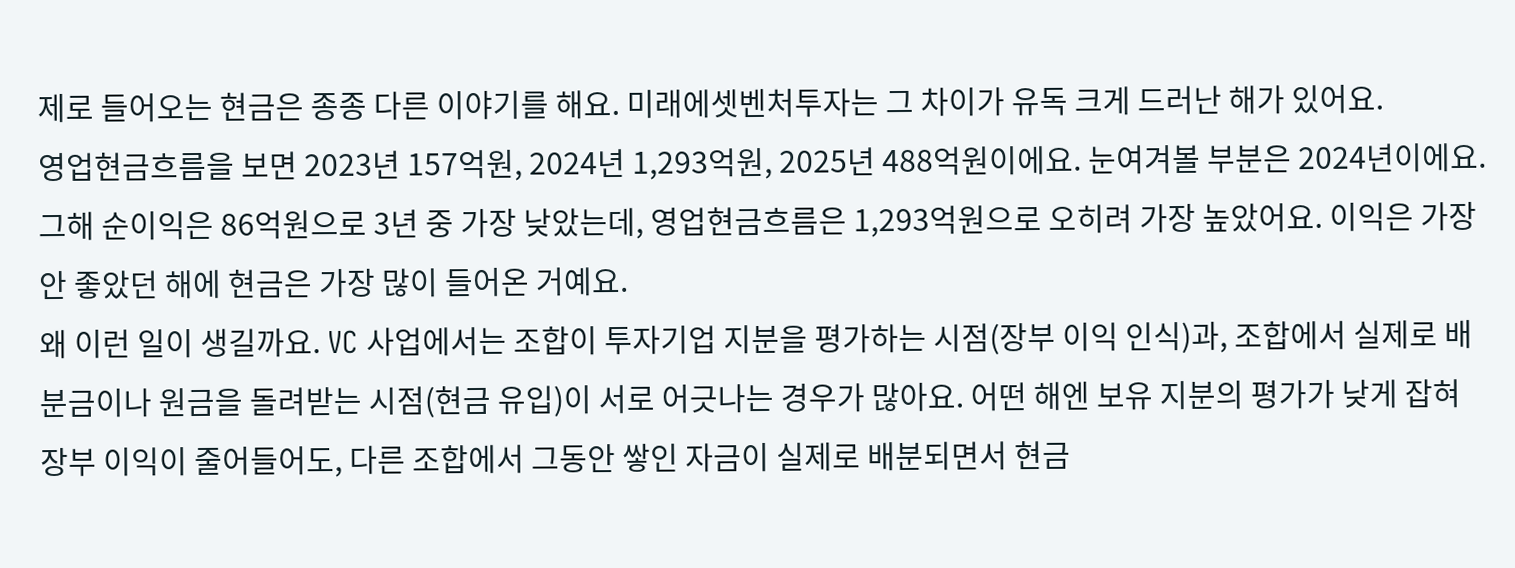제로 들어오는 현금은 종종 다른 이야기를 해요. 미래에셋벤처투자는 그 차이가 유독 크게 드러난 해가 있어요.
영업현금흐름을 보면 2023년 157억원, 2024년 1,293억원, 2025년 488억원이에요. 눈여겨볼 부분은 2024년이에요. 그해 순이익은 86억원으로 3년 중 가장 낮았는데, 영업현금흐름은 1,293억원으로 오히려 가장 높았어요. 이익은 가장 안 좋았던 해에 현금은 가장 많이 들어온 거예요.
왜 이런 일이 생길까요. VC 사업에서는 조합이 투자기업 지분을 평가하는 시점(장부 이익 인식)과, 조합에서 실제로 배분금이나 원금을 돌려받는 시점(현금 유입)이 서로 어긋나는 경우가 많아요. 어떤 해엔 보유 지분의 평가가 낮게 잡혀 장부 이익이 줄어들어도, 다른 조합에서 그동안 쌓인 자금이 실제로 배분되면서 현금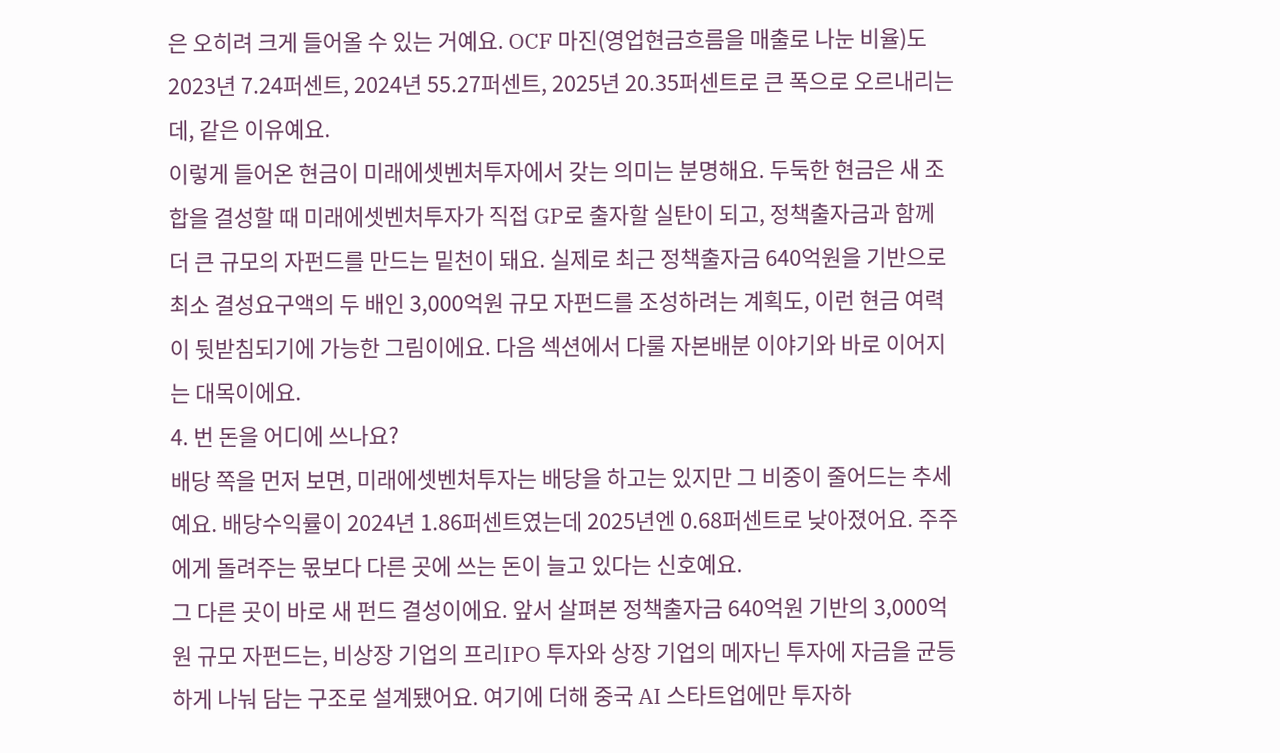은 오히려 크게 들어올 수 있는 거예요. OCF 마진(영업현금흐름을 매출로 나눈 비율)도 2023년 7.24퍼센트, 2024년 55.27퍼센트, 2025년 20.35퍼센트로 큰 폭으로 오르내리는데, 같은 이유예요.
이렇게 들어온 현금이 미래에셋벤처투자에서 갖는 의미는 분명해요. 두둑한 현금은 새 조합을 결성할 때 미래에셋벤처투자가 직접 GP로 출자할 실탄이 되고, 정책출자금과 함께 더 큰 규모의 자펀드를 만드는 밑천이 돼요. 실제로 최근 정책출자금 640억원을 기반으로 최소 결성요구액의 두 배인 3,000억원 규모 자펀드를 조성하려는 계획도, 이런 현금 여력이 뒷받침되기에 가능한 그림이에요. 다음 섹션에서 다룰 자본배분 이야기와 바로 이어지는 대목이에요.
4. 번 돈을 어디에 쓰나요?
배당 쪽을 먼저 보면, 미래에셋벤처투자는 배당을 하고는 있지만 그 비중이 줄어드는 추세예요. 배당수익률이 2024년 1.86퍼센트였는데 2025년엔 0.68퍼센트로 낮아졌어요. 주주에게 돌려주는 몫보다 다른 곳에 쓰는 돈이 늘고 있다는 신호예요.
그 다른 곳이 바로 새 펀드 결성이에요. 앞서 살펴본 정책출자금 640억원 기반의 3,000억원 규모 자펀드는, 비상장 기업의 프리IPO 투자와 상장 기업의 메자닌 투자에 자금을 균등하게 나눠 담는 구조로 설계됐어요. 여기에 더해 중국 AI 스타트업에만 투자하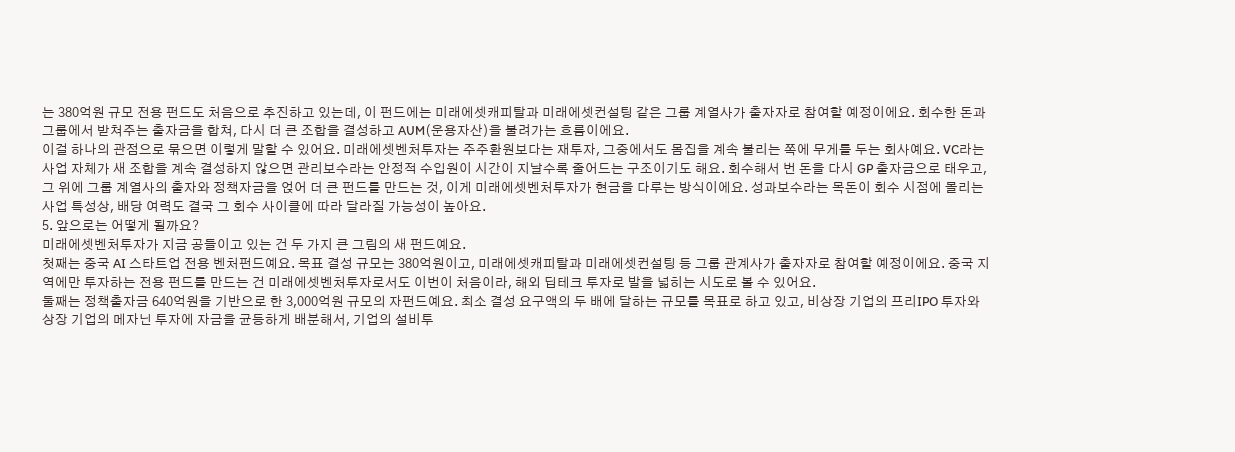는 380억원 규모 전용 펀드도 처음으로 추진하고 있는데, 이 펀드에는 미래에셋캐피탈과 미래에셋컨설팅 같은 그룹 계열사가 출자자로 참여할 예정이에요. 회수한 돈과 그룹에서 받쳐주는 출자금을 합쳐, 다시 더 큰 조합을 결성하고 AUM(운용자산)을 불려가는 흐름이에요.
이걸 하나의 관점으로 묶으면 이렇게 말할 수 있어요. 미래에셋벤처투자는 주주환원보다는 재투자, 그중에서도 몸집을 계속 불리는 쪽에 무게를 두는 회사예요. VC라는 사업 자체가 새 조합을 계속 결성하지 않으면 관리보수라는 안정적 수입원이 시간이 지날수록 줄어드는 구조이기도 해요. 회수해서 번 돈을 다시 GP 출자금으로 태우고, 그 위에 그룹 계열사의 출자와 정책자금을 얹어 더 큰 펀드를 만드는 것, 이게 미래에셋벤처투자가 현금을 다루는 방식이에요. 성과보수라는 목돈이 회수 시점에 몰리는 사업 특성상, 배당 여력도 결국 그 회수 사이클에 따라 달라질 가능성이 높아요.
5. 앞으로는 어떻게 될까요?
미래에셋벤처투자가 지금 공들이고 있는 건 두 가지 큰 그림의 새 펀드예요.
첫째는 중국 AI 스타트업 전용 벤처펀드예요. 목표 결성 규모는 380억원이고, 미래에셋캐피탈과 미래에셋컨설팅 등 그룹 관계사가 출자자로 참여할 예정이에요. 중국 지역에만 투자하는 전용 펀드를 만드는 건 미래에셋벤처투자로서도 이번이 처음이라, 해외 딥테크 투자로 발을 넓히는 시도로 볼 수 있어요.
둘째는 정책출자금 640억원을 기반으로 한 3,000억원 규모의 자펀드예요. 최소 결성 요구액의 두 배에 달하는 규모를 목표로 하고 있고, 비상장 기업의 프리IPO 투자와 상장 기업의 메자닌 투자에 자금을 균등하게 배분해서, 기업의 설비투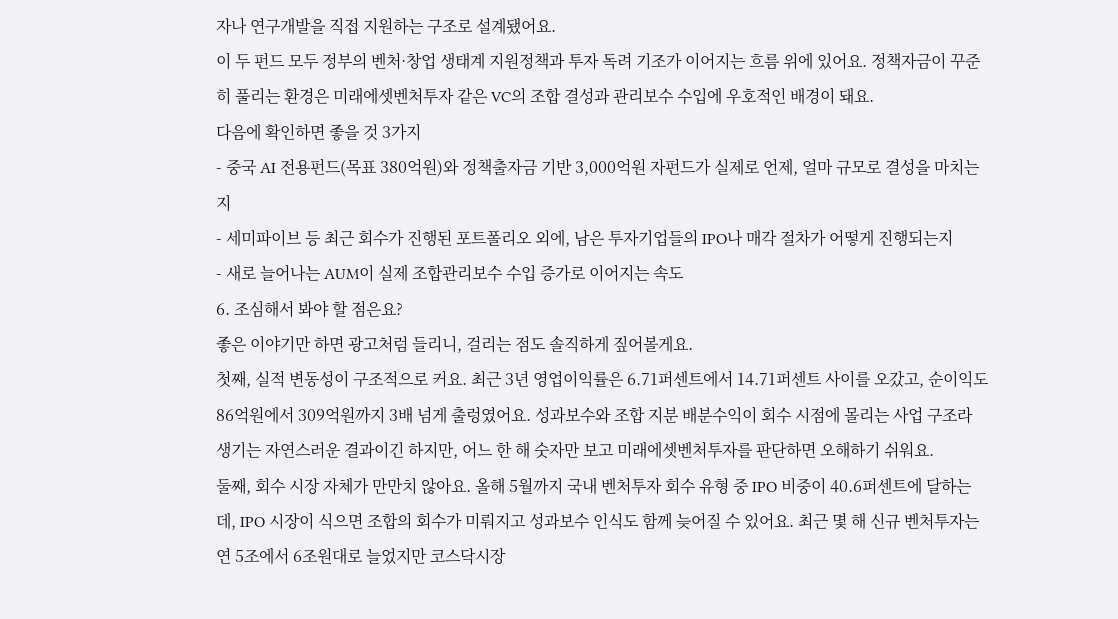자나 연구개발을 직접 지원하는 구조로 설계됐어요.
이 두 펀드 모두 정부의 벤처·창업 생태계 지원정책과 투자 독려 기조가 이어지는 흐름 위에 있어요. 정책자금이 꾸준히 풀리는 환경은 미래에셋벤처투자 같은 VC의 조합 결성과 관리보수 수입에 우호적인 배경이 돼요.
다음에 확인하면 좋을 것 3가지
- 중국 AI 전용펀드(목표 380억원)와 정책출자금 기반 3,000억원 자펀드가 실제로 언제, 얼마 규모로 결성을 마치는지
- 세미파이브 등 최근 회수가 진행된 포트폴리오 외에, 남은 투자기업들의 IPO나 매각 절차가 어떻게 진행되는지
- 새로 늘어나는 AUM이 실제 조합관리보수 수입 증가로 이어지는 속도
6. 조심해서 봐야 할 점은요?
좋은 이야기만 하면 광고처럼 들리니, 걸리는 점도 솔직하게 짚어볼게요.
첫째, 실적 변동성이 구조적으로 커요. 최근 3년 영업이익률은 6.71퍼센트에서 14.71퍼센트 사이를 오갔고, 순이익도 86억원에서 309억원까지 3배 넘게 출렁였어요. 성과보수와 조합 지분 배분수익이 회수 시점에 몰리는 사업 구조라 생기는 자연스러운 결과이긴 하지만, 어느 한 해 숫자만 보고 미래에셋벤처투자를 판단하면 오해하기 쉬워요.
둘째, 회수 시장 자체가 만만치 않아요. 올해 5월까지 국내 벤처투자 회수 유형 중 IPO 비중이 40.6퍼센트에 달하는데, IPO 시장이 식으면 조합의 회수가 미뤄지고 성과보수 인식도 함께 늦어질 수 있어요. 최근 몇 해 신규 벤처투자는 연 5조에서 6조원대로 늘었지만 코스닥시장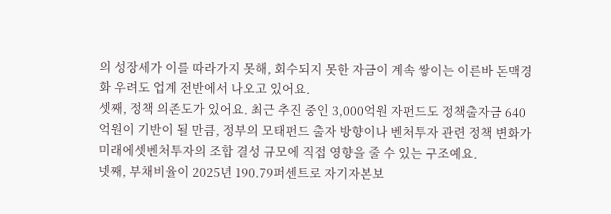의 성장세가 이를 따라가지 못해, 회수되지 못한 자금이 계속 쌓이는 이른바 돈맥경화 우려도 업계 전반에서 나오고 있어요.
셋째, 정책 의존도가 있어요. 최근 추진 중인 3,000억원 자펀드도 정책출자금 640억원이 기반이 될 만큼, 정부의 모태펀드 출자 방향이나 벤처투자 관련 정책 변화가 미래에셋벤처투자의 조합 결성 규모에 직접 영향을 줄 수 있는 구조예요.
넷째, 부채비율이 2025년 190.79퍼센트로 자기자본보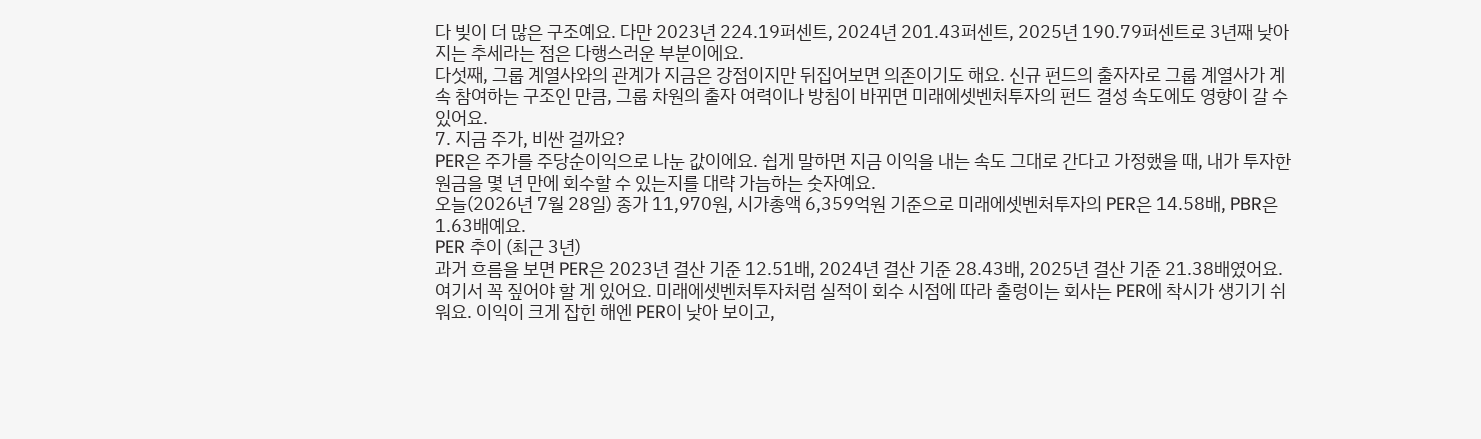다 빚이 더 많은 구조예요. 다만 2023년 224.19퍼센트, 2024년 201.43퍼센트, 2025년 190.79퍼센트로 3년째 낮아지는 추세라는 점은 다행스러운 부분이에요.
다섯째, 그룹 계열사와의 관계가 지금은 강점이지만 뒤집어보면 의존이기도 해요. 신규 펀드의 출자자로 그룹 계열사가 계속 참여하는 구조인 만큼, 그룹 차원의 출자 여력이나 방침이 바뀌면 미래에셋벤처투자의 펀드 결성 속도에도 영향이 갈 수 있어요.
7. 지금 주가, 비싼 걸까요?
PER은 주가를 주당순이익으로 나눈 값이에요. 쉽게 말하면 지금 이익을 내는 속도 그대로 간다고 가정했을 때, 내가 투자한 원금을 몇 년 만에 회수할 수 있는지를 대략 가늠하는 숫자예요.
오늘(2026년 7월 28일) 종가 11,970원, 시가총액 6,359억원 기준으로 미래에셋벤처투자의 PER은 14.58배, PBR은 1.63배예요.
PER 추이 (최근 3년)
과거 흐름을 보면 PER은 2023년 결산 기준 12.51배, 2024년 결산 기준 28.43배, 2025년 결산 기준 21.38배였어요. 여기서 꼭 짚어야 할 게 있어요. 미래에셋벤처투자처럼 실적이 회수 시점에 따라 출렁이는 회사는 PER에 착시가 생기기 쉬워요. 이익이 크게 잡힌 해엔 PER이 낮아 보이고,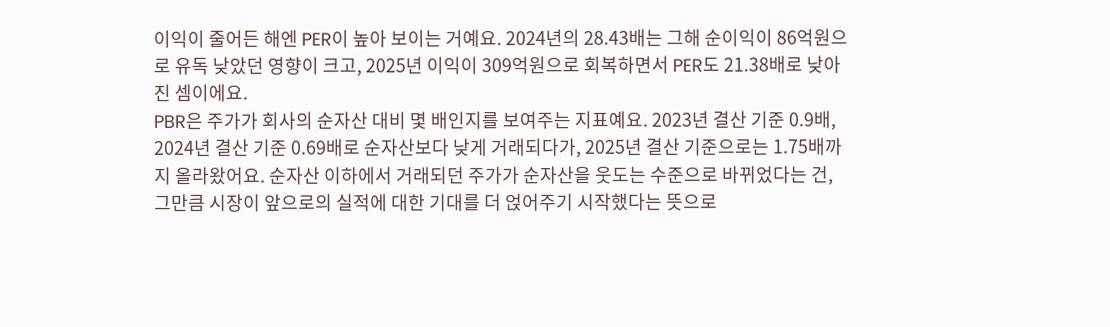이익이 줄어든 해엔 PER이 높아 보이는 거예요. 2024년의 28.43배는 그해 순이익이 86억원으로 유독 낮았던 영향이 크고, 2025년 이익이 309억원으로 회복하면서 PER도 21.38배로 낮아진 셈이에요.
PBR은 주가가 회사의 순자산 대비 몇 배인지를 보여주는 지표예요. 2023년 결산 기준 0.9배, 2024년 결산 기준 0.69배로 순자산보다 낮게 거래되다가, 2025년 결산 기준으로는 1.75배까지 올라왔어요. 순자산 이하에서 거래되던 주가가 순자산을 웃도는 수준으로 바뀌었다는 건, 그만큼 시장이 앞으로의 실적에 대한 기대를 더 얹어주기 시작했다는 뜻으로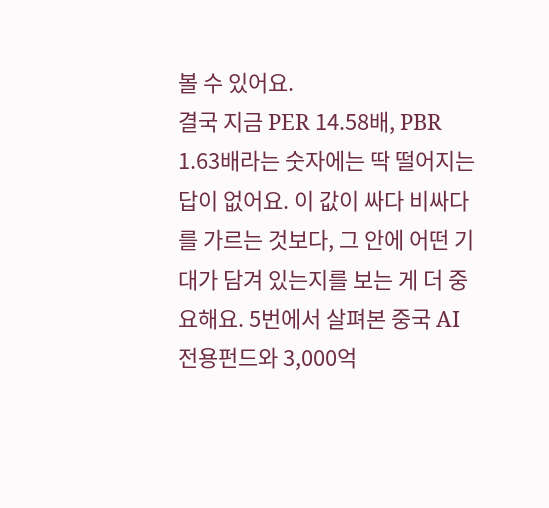볼 수 있어요.
결국 지금 PER 14.58배, PBR 1.63배라는 숫자에는 딱 떨어지는 답이 없어요. 이 값이 싸다 비싸다를 가르는 것보다, 그 안에 어떤 기대가 담겨 있는지를 보는 게 더 중요해요. 5번에서 살펴본 중국 AI 전용펀드와 3,000억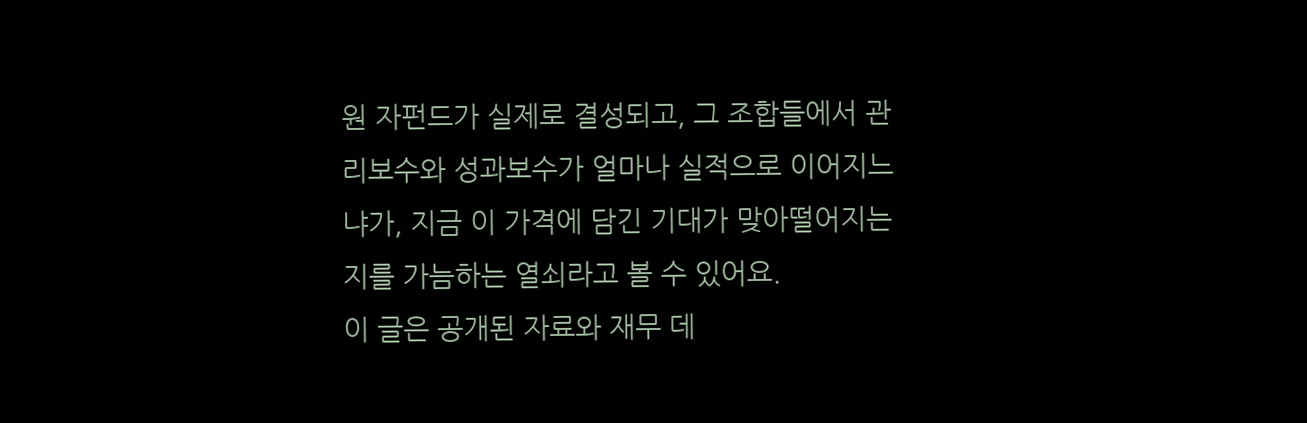원 자펀드가 실제로 결성되고, 그 조합들에서 관리보수와 성과보수가 얼마나 실적으로 이어지느냐가, 지금 이 가격에 담긴 기대가 맞아떨어지는지를 가늠하는 열쇠라고 볼 수 있어요.
이 글은 공개된 자료와 재무 데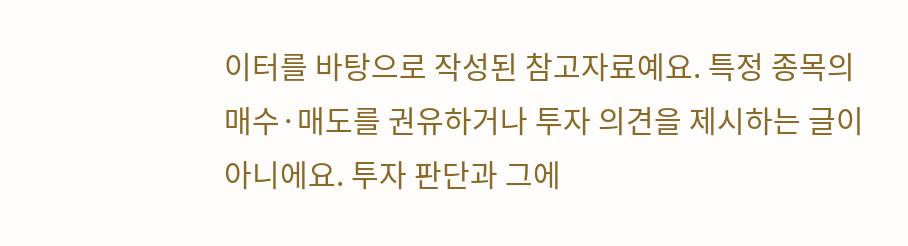이터를 바탕으로 작성된 참고자료예요. 특정 종목의 매수·매도를 권유하거나 투자 의견을 제시하는 글이 아니에요. 투자 판단과 그에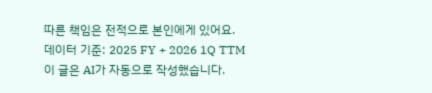따른 책임은 전적으로 본인에게 있어요.
데이터 기준: 2025 FY + 2026 1Q TTM
이 글은 AI가 자동으로 작성했습니다.